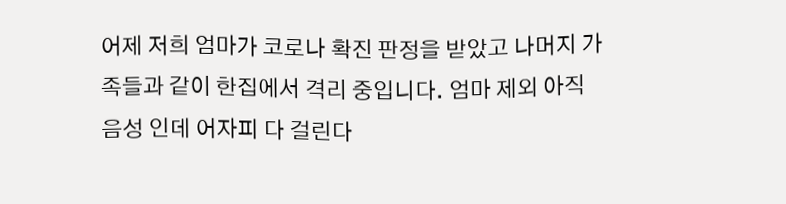어제 저희 엄마가 코로나 확진 판정을 받았고 나머지 가족들과 같이 한집에서 격리 중입니다. 엄마 제외 아직 음성 인데 어자피 다 걸린다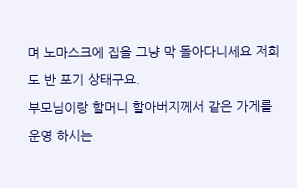며 노마스크에 집을 그냥 막 돌아다니세요 저희도 반 포기 상태구요.
부모님이랑 할머니 할아버지께서 같은 가게를 운영 하시는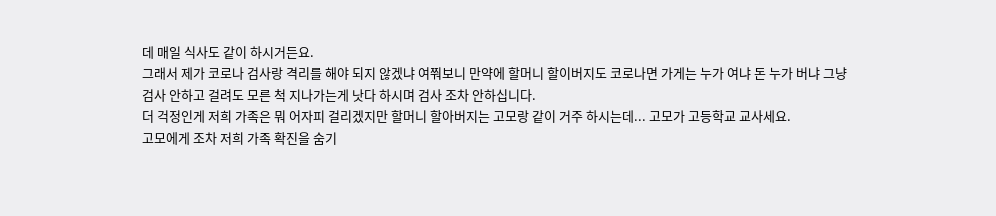데 매일 식사도 같이 하시거든요.
그래서 제가 코로나 검사랑 격리를 해야 되지 않겠냐 여쭤보니 만약에 할머니 할이버지도 코로나면 가게는 누가 여냐 돈 누가 버냐 그냥 검사 안하고 걸려도 모른 척 지나가는게 낫다 하시며 검사 조차 안하십니다.
더 걱정인게 저희 가족은 뭐 어자피 걸리겠지만 할머니 할아버지는 고모랑 같이 거주 하시는데... 고모가 고등학교 교사세요.
고모에게 조차 저희 가족 확진을 숨기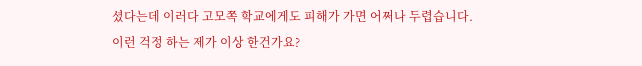셨다는데 이러다 고모쪽 학교에게도 피해가 가면 어쩌나 두렵습니다.
이런 걱정 하는 제가 이상 한건가요?